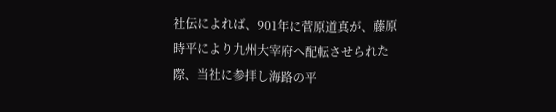社伝によれば、901年に菅原道真が、藤原時平により九州大宰府へ配転させられた際、当社に参拝し海路の平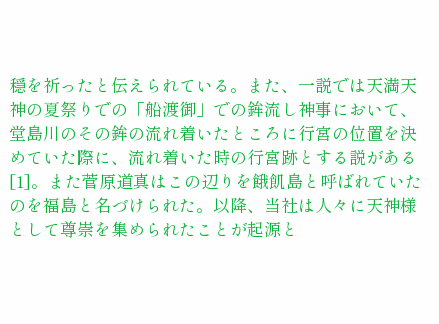穏を祈ったと伝えられている。また、一説では天満天神の夏祭りでの「船渡御」での鉾流し神事において、堂島川のその鉾の流れ着いたところに行宮の位置を決めていた際に、流れ着いた時の行宮跡とする説がある[1]。また菅原道真はこの辺りを餓飢島と呼ばれていたのを福島と名づけられた。以降、当社は人々に天神様として尊崇を集められたことが起源と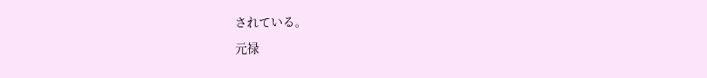されている。
元禄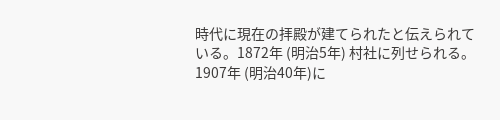時代に現在の拝殿が建てられたと伝えられている。1872年 (明治5年) 村社に列せられる。1907年 (明治40年)に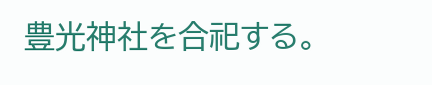豊光神社を合祀する。